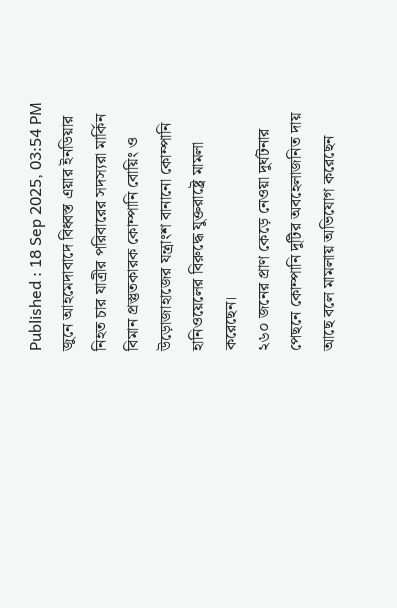Published : 18 Sep 2025, 03:54 PM
জুনে আহমেদাবাদে বিধ্বস্ত এয়ার ইনডিয়ার নিহত চার যাত্রীর পরিবারের সদস্যরা মার্কিন বিমান প্রস্তুতকারক কোম্পানি বোয়িং ও উড়োজাহাজের যন্ত্রাংশ বানানো কোম্পানি হানিওয়েলের বিরুদ্ধে যুক্তরাষ্ট্রে মামলা করেছেন।
২৬০ জনের প্রাণ কেড়ে নেওয়া দুর্ঘটনার পেছনে কোম্পানি দুটির অবহেলাজনিত দায় আছে বলে মামলায় অভিযোগ করেছেন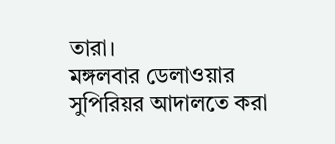তারা।
মঙ্গলবার ডেলাওয়ার সুপিরিয়র আদালতে করা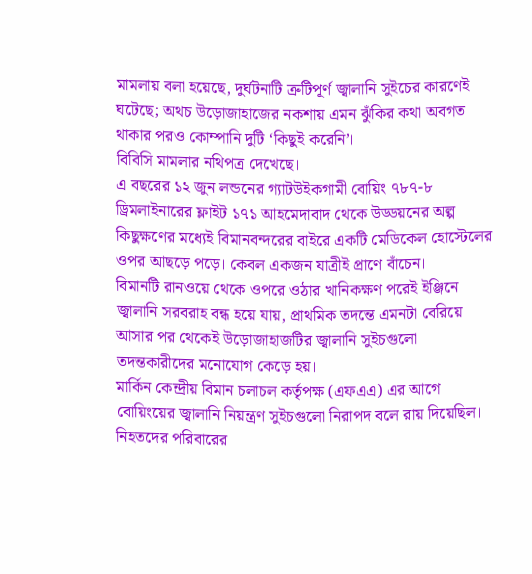মামলায় বলা হয়েছে, দুর্ঘটনাটি ত্রুটিপূর্ণ জ্বালানি সুইচের কারণেই ঘটেছে; অথচ উড়োজাহাজের নকশায় এমন ঝুঁকির কথা অবগত থাকার পরও কোম্পানি দুটি ‘কিছুই করেনি’।
বিবিসি মামলার নথিপত্র দেখেছে।
এ বছরের ১২ জুন লন্ডনের গ্যাটউইকগামী বোয়িং ৭৮৭-৮ ড্রিমলাইনারের ফ্লাইট ১৭১ আহমেদাবাদ থেকে উড্ডয়নের অল্প কিছুক্ষণের মধ্যেই বিমানবন্দরের বাইরে একটি মেডিকেল হোস্টেলের ওপর আছড়ে পড়ে। কেবল একজন যাত্রীই প্রাণে বাঁচেন।
বিমানটি রানওয়ে থেকে ওপরে ওঠার খানিকক্ষণ পরেই ইঞ্জিনে জ্বালানি সরবরাহ বন্ধ হয়ে যায়, প্রাথমিক তদন্তে এমনটা বেরিয়ে আসার পর থেকেই উড়োজাহাজটির জ্বালানি সুইচগুলো তদন্তকারীদের মনোযোগ কেড়ে হয়।
মার্কিন কেন্দ্রীয় বিমান চলাচল কর্তৃপক্ষ (এফএএ) এর আগে বোয়িংয়ের জ্বালানি নিয়ন্ত্রণ সুইচগুলো নিরাপদ বলে রায় দিয়েছিল।
নিহতদের পরিবারের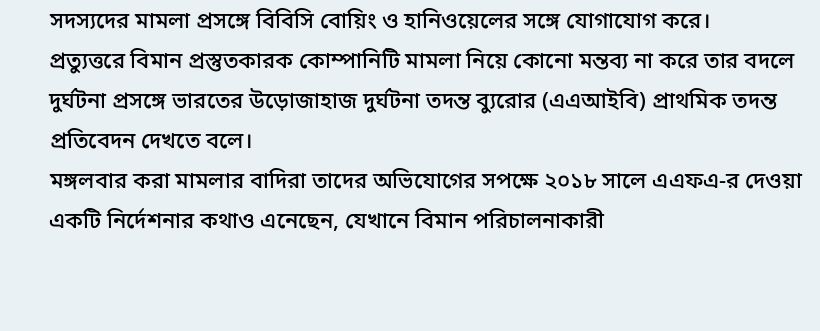সদস্যদের মামলা প্রসঙ্গে বিবিসি বোয়িং ও হানিওয়েলের সঙ্গে যোগাযোগ করে।
প্রত্যুত্তরে বিমান প্রস্তুতকারক কোম্পানিটি মামলা নিয়ে কোনো মন্তব্য না করে তার বদলে দুর্ঘটনা প্রসঙ্গে ভারতের উড়োজাহাজ দুর্ঘটনা তদন্ত ব্যুরোর (এএআইবি) প্রাথমিক তদন্ত প্রতিবেদন দেখতে বলে।
মঙ্গলবার করা মামলার বাদিরা তাদের অভিযোগের সপক্ষে ২০১৮ সালে এএফএ-র দেওয়া একটি নির্দেশনার কথাও এনেছেন, যেখানে বিমান পরিচালনাকারী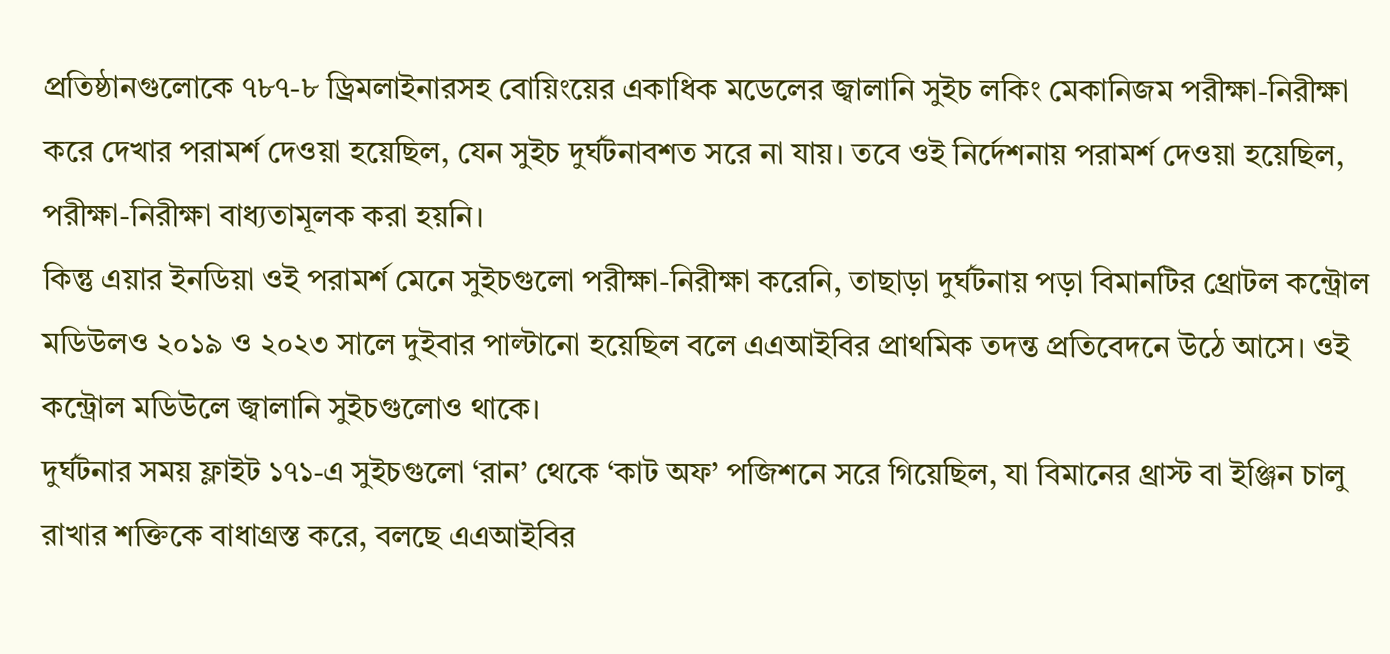প্রতিষ্ঠানগুলোকে ৭৮৭-৮ ড্রিমলাইনারসহ বোয়িংয়ের একাধিক মডেলের জ্বালানি সুইচ লকিং মেকানিজম পরীক্ষা-নিরীক্ষা করে দেখার পরামর্শ দেওয়া হয়েছিল, যেন সুইচ দুর্ঘটনাবশত সরে না যায়। তবে ওই নির্দেশনায় পরামর্শ দেওয়া হয়েছিল, পরীক্ষা-নিরীক্ষা বাধ্যতামূলক করা হয়নি।
কিন্তু এয়ার ইনডিয়া ওই পরামর্শ মেনে সুইচগুলো পরীক্ষা-নিরীক্ষা করেনি, তাছাড়া দুর্ঘটনায় পড়া বিমানটির থ্রোটল কন্ট্রোল মডিউলও ২০১৯ ও ২০২৩ সালে দুইবার পাল্টানো হয়েছিল বলে এএআইবির প্রাথমিক তদন্ত প্রতিবেদনে উঠে আসে। ওই কন্ট্রোল মডিউলে জ্বালানি সুইচগুলোও থাকে।
দুর্ঘটনার সময় ফ্লাইট ১৭১-এ সুইচগুলো ‘রান’ থেকে ‘কাট অফ’ পজিশনে সরে গিয়েছিল, যা বিমানের থ্রাস্ট বা ইঞ্জিন চালু রাখার শক্তিকে বাধাগ্রস্ত করে, বলছে এএআইবির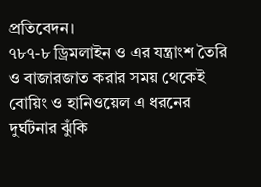প্রতিবেদন।
৭৮৭-৮ ড্রিমলাইন ও এর যন্ত্রাংশ তৈরি ও বাজারজাত করার সময় থেকেই বোয়িং ও হানিওয়েল এ ধরনের দুর্ঘটনার ঝুঁকি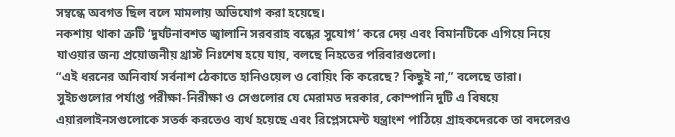সম্বন্ধে অবগত ছিল বলে মামলায় অভিযোগ করা হয়েছে।
নকশায় থাকা ত্রুটি ‘দুর্ঘটনাবশত জ্বালানি সরবরাহ বন্ধের সুযোগ’ করে দেয় এবং বিমানটিকে এগিয়ে নিয়ে যাওয়ার জন্য প্রয়োজনীয় থ্রাস্ট নিঃশেষ হয়ে যায়, বলছে নিহতের পরিবারগুলো।
“এই ধরনের অনিবার্য সর্বনাশ ঠেকাতে হানিওয়েল ও বোয়িং কি করেছে? কিছুই না,” বলেছে তারা।
সুইচগুলোর পর্যাপ্ত পরীক্ষা-নিরীক্ষা ও সেগুলোর যে মেরামত দরকার, কোম্পানি দুটি এ বিষয়ে এয়ারলাইনসগুলোকে সতর্ক করতেও ব্যর্থ হয়েছে এবং রিপ্লেসমেন্ট যন্ত্রাংশ পাঠিয়ে গ্রাহকদেরকে তা বদলেরও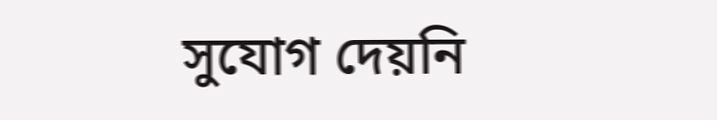সুযোগ দেয়নি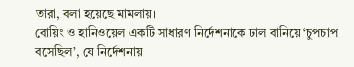তারা, বলা হয়েছে মামলায়।
বোয়িং ও হানিওয়েল একটি সাধারণ নির্দেশনাকে ঢাল বানিয়ে ‘চুপচাপ বসেছিল’, যে নির্দেশনায়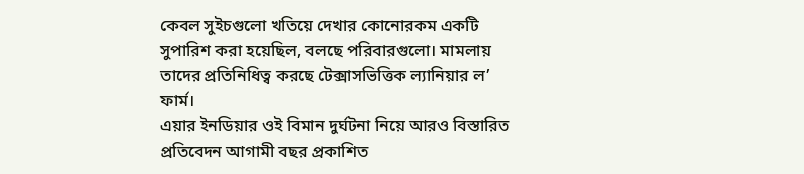কেবল সুইচগুলো খতিয়ে দেখার কোনোরকম একটি সুপারিশ করা হয়েছিল, বলছে পরিবারগুলো। মামলায় তাদের প্রতিনিধিত্ব করছে টেক্সাসভিত্তিক ল্যানিয়ার ল’ ফার্ম।
এয়ার ইনডিয়ার ওই বিমান দুর্ঘটনা নিয়ে আরও বিস্তারিত প্রতিবেদন আগামী বছর প্রকাশিত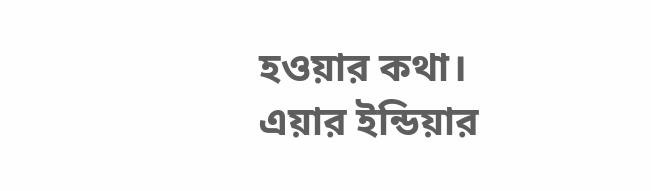হওয়ার কথা।
এয়ার ইন্ডিয়ার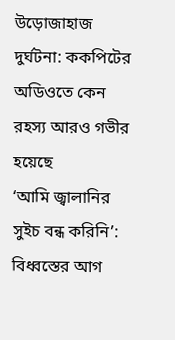উড়োজাহাজ দুর্ঘটনা: ককপিটের অডিওতে কেন রহস্য আরও গভীর হয়েছে
‘আমি জ্বালানির সুইচ বন্ধ করিনি’: বিধ্বস্তের আগ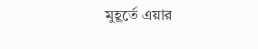মুহূর্তে এয়ার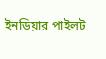ইনডিয়ার পাইলট